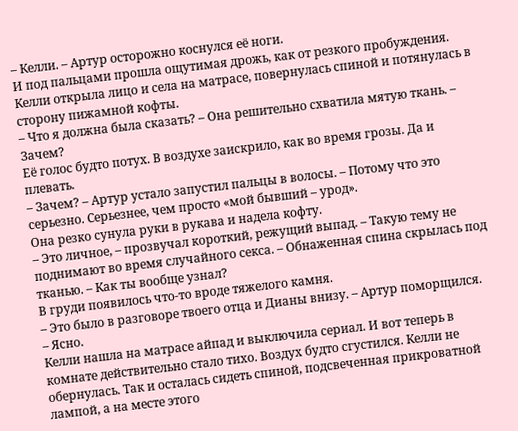– Келли. – Артур осторожно коснулся её ноги.
И под пальцами прошла ощутимая дрожь, как от резкого пробуждения. Келли открыла лицо и села на матрасе, повернулась спиной и потянулась в сторону пижамной кофты.
– Что я должна была сказать? – Она решительно схватила мятую ткань. – Зачем?
Её голос будто потух. В воздухе заискрило, как во время грозы. Да и плевать.
– Зачем? – Артур устало запустил пальцы в волосы. – Потому что это серьезно. Серьезнее, чем просто «мой бывший – урод».
Она резко сунула руки в рукава и надела кофту.
– Это личное, – прозвучал короткий, режущий выпад. – Такую тему не поднимают во время случайного секса. – Обнаженная спина скрылась под тканью. – Как ты вообще узнал?
В груди появилось что-то вроде тяжелого камня.
– Это было в разговоре твоего отца и Дианы внизу. – Артур поморщился.
– Ясно.
Келли нашла на матрасе айпад и выключила сериал. И вот теперь в комнате действительно стало тихо. Воздух будто сгустился. Келли не обернулась. Так и осталась сидеть спиной, подсвеченная прикроватной лампой, а на месте этого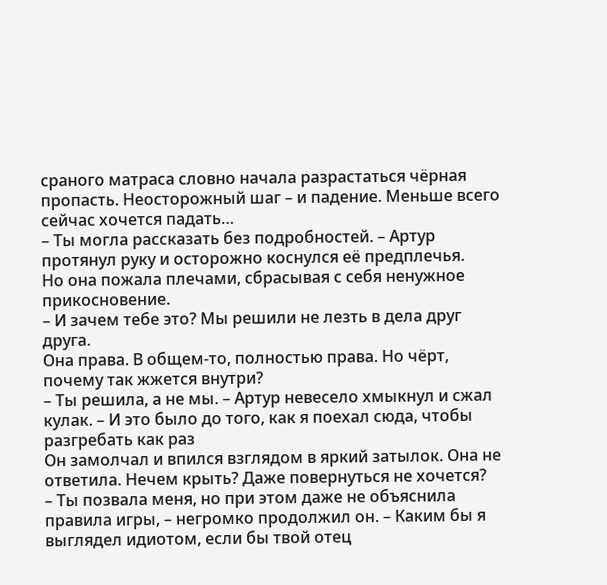сраного матраса словно начала разрастаться чёрная пропасть. Неосторожный шаг – и падение. Меньше всего сейчас хочется падать…
– Ты могла рассказать без подробностей. – Артур протянул руку и осторожно коснулся её предплечья.
Но она пожала плечами, сбрасывая с себя ненужное прикосновение.
– И зачем тебе это? Мы решили не лезть в дела друг друга.
Она права. В общем-то, полностью права. Но чёрт, почему так жжется внутри?
– Ты решила, а не мы. – Артур невесело хмыкнул и сжал кулак. – И это было до того, как я поехал сюда, чтобы разгребать как раз
Он замолчал и впился взглядом в яркий затылок. Она не ответила. Нечем крыть? Даже повернуться не хочется?
– Ты позвала меня, но при этом даже не объяснила правила игры, – негромко продолжил он. – Каким бы я выглядел идиотом, если бы твой отец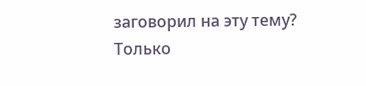заговорил на эту тему?
Только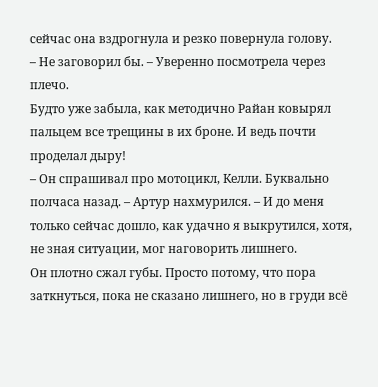сейчас она вздрогнула и резко повернула голову.
– Не заговорил бы. – Уверенно посмотрела через плечо.
Будто уже забыла, как методично Райан ковырял пальцем все трещины в их броне. И ведь почти проделал дыру!
– Он спрашивал про мотоцикл, Келли. Буквально полчаса назад. – Артур нахмурился. – И до меня только сейчас дошло, как удачно я выкрутился, хотя, не зная ситуации, мог наговорить лишнего.
Он плотно сжал губы. Просто потому, что пора заткнуться, пока не сказано лишнего, но в груди всё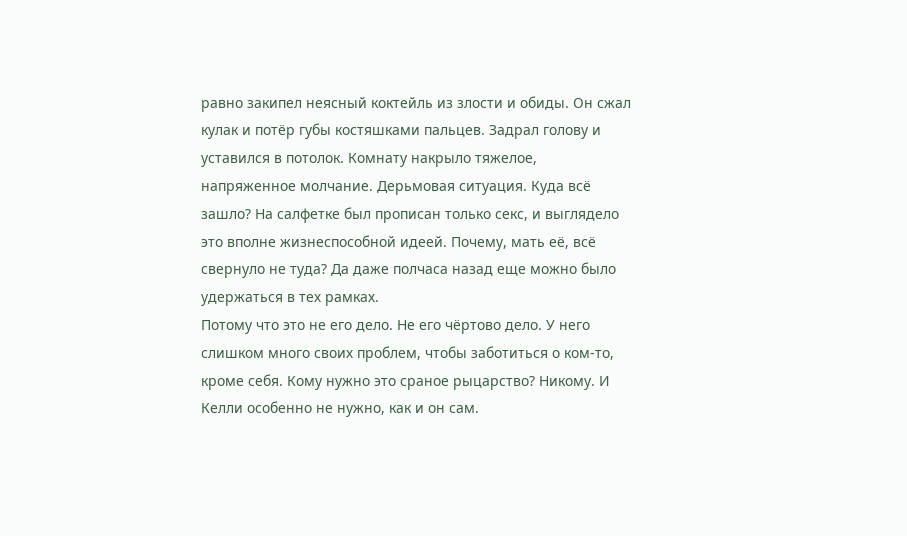равно закипел неясный коктейль из злости и обиды. Он сжал кулак и потёр губы костяшками пальцев. Задрал голову и уставился в потолок. Комнату накрыло тяжелое, напряженное молчание. Дерьмовая ситуация. Куда всё зашло? На салфетке был прописан только секс, и выглядело это вполне жизнеспособной идеей. Почему, мать её, всё свернуло не туда? Да даже полчаса назад еще можно было удержаться в тех рамках.
Потому что это не его дело. Не его чёртово дело. У него слишком много своих проблем, чтобы заботиться о ком-то, кроме себя. Кому нужно это сраное рыцарство? Никому. И Келли особенно не нужно, как и он сам.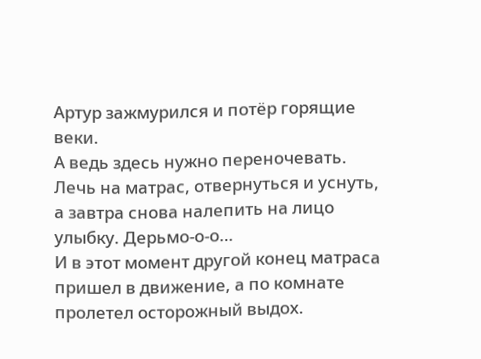Артур зажмурился и потёр горящие веки.
А ведь здесь нужно переночевать. Лечь на матрас, отвернуться и уснуть, а завтра снова налепить на лицо улыбку. Дерьмо-о-о…
И в этот момент другой конец матраса пришел в движение, а по комнате пролетел осторожный выдох.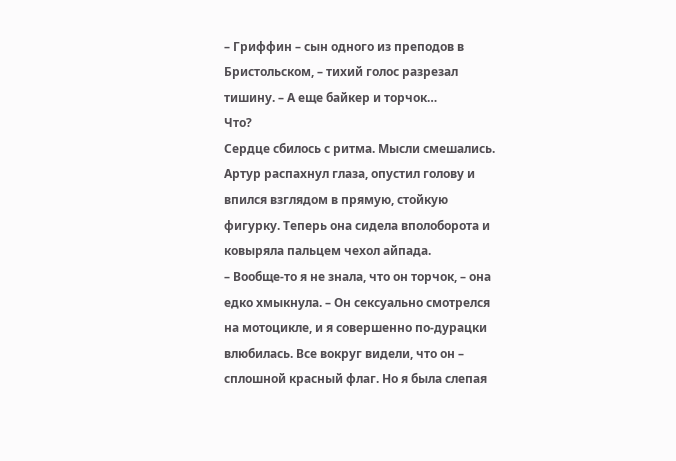– Гриффин – сын одного из преподов в Бристольском, – тихий голос разрезал тишину. – А еще байкер и торчок…
Что?
Сердце сбилось с ритма. Мысли смешались. Артур распахнул глаза, опустил голову и впился взглядом в прямую, стойкую фигурку. Теперь она сидела вполоборота и ковыряла пальцем чехол айпада.
– Вообще-то я не знала, что он торчок, – она едко хмыкнула. – Он сексуально смотрелся на мотоцикле, и я совершенно по-дурацки влюбилась. Все вокруг видели, что он – сплошной красный флаг. Но я была слепая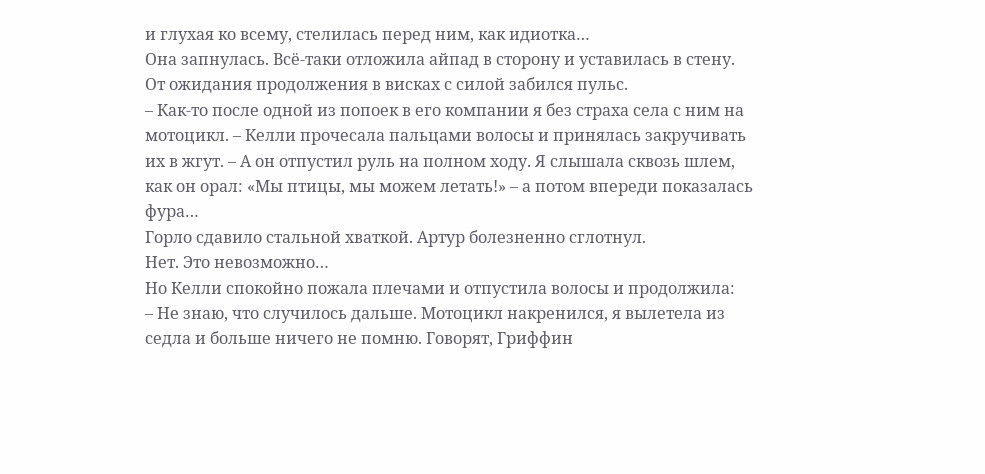и глухая ко всему, стелилась перед ним, как идиотка…
Она запнулась. Всё-таки отложила айпад в сторону и уставилась в стену.
От ожидания продолжения в висках с силой забился пульс.
– Как-то после одной из попоек в его компании я без страха села с ним на мотоцикл. – Келли прочесала пальцами волосы и принялась закручивать их в жгут. – А он отпустил руль на полном ходу. Я слышала сквозь шлем, как он орал: «Мы птицы, мы можем летать!» – а потом впереди показалась фура…
Горло сдавило стальной хваткой. Артур болезненно сглотнул.
Нет. Это невозможно…
Но Келли спокойно пожала плечами и отпустила волосы и продолжила:
– Не знаю, что случилось дальше. Мотоцикл накренился, я вылетела из седла и больше ничего не помню. Говорят, Гриффин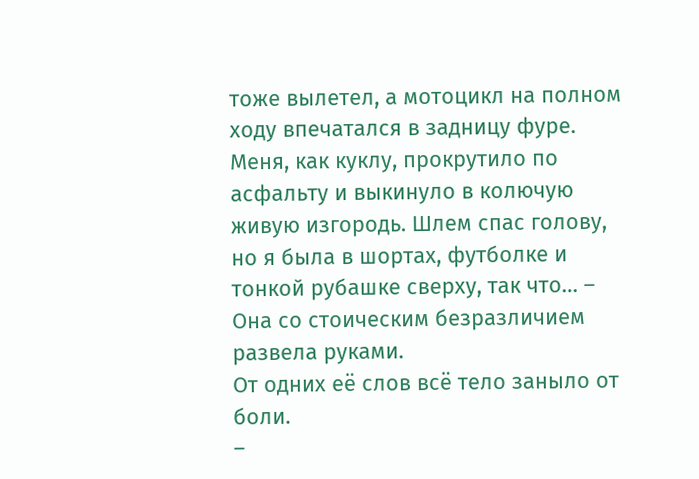тоже вылетел, а мотоцикл на полном ходу впечатался в задницу фуре. Меня, как куклу, прокрутило по асфальту и выкинуло в колючую живую изгородь. Шлем спас голову, но я была в шортах, футболке и тонкой рубашке сверху, так что… – Она со стоическим безразличием развела руками.
От одних её слов всё тело заныло от боли.
–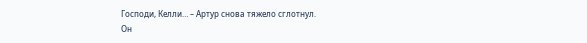Господи, Келли… – Артур снова тяжело сглотнул.
Он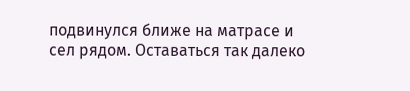подвинулся ближе на матрасе и сел рядом. Оставаться так далеко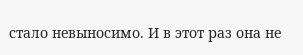стало невыносимо. И в этот раз она не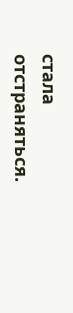стала отстраняться.